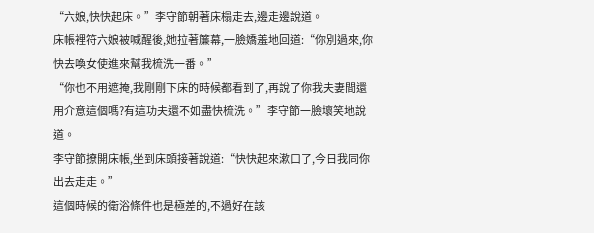“六娘,快快起床。”李守節朝著床榻走去,邊走邊說道。
床帳裡符六娘被喊醒後,她拉著簾幕,一臉嬌羞地回道:“你別過來,你快去喚女使進來幫我梳洗一番。”
“你也不用遮掩,我剛剛下床的時候都看到了,再說了你我夫妻間還用介意這個嗎?有這功夫還不如盡快梳洗。”李守節一臉壞笑地說道。
李守節撩開床帳,坐到床頭接著說道:“快快起來漱口了,今日我同你出去走走。”
這個時候的衛浴條件也是極差的,不過好在該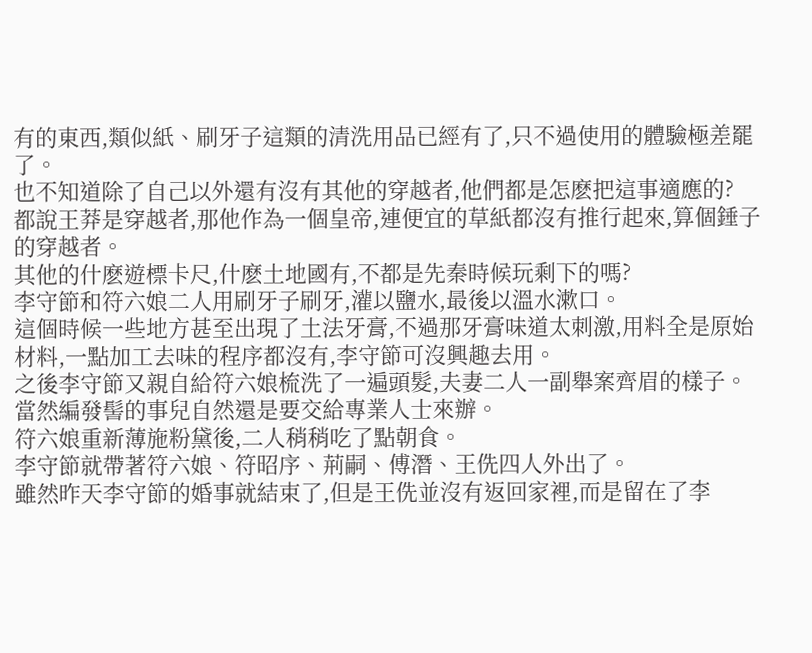有的東西,類似紙、刷牙子這類的清洗用品已經有了,只不過使用的體驗極差罷了。
也不知道除了自己以外還有沒有其他的穿越者,他們都是怎麽把這事適應的?
都說王莽是穿越者,那他作為一個皇帝,連便宜的草紙都沒有推行起來,算個錘子的穿越者。
其他的什麽遊標卡尺,什麽土地國有,不都是先秦時候玩剩下的嗎?
李守節和符六娘二人用刷牙子刷牙,灌以鹽水,最後以溫水漱口。
這個時候一些地方甚至出現了土法牙膏,不過那牙膏味道太刺激,用料全是原始材料,一點加工去味的程序都沒有,李守節可沒興趣去用。
之後李守節又親自給符六娘梳洗了一遍頭髮,夫妻二人一副舉案齊眉的樣子。
當然編發髻的事兒自然還是要交給專業人士來辦。
符六娘重新薄施粉黛後,二人稍稍吃了點朝食。
李守節就帶著符六娘、符昭序、荊嗣、傅潛、王侁四人外出了。
雖然昨天李守節的婚事就結束了,但是王侁並沒有返回家裡,而是留在了李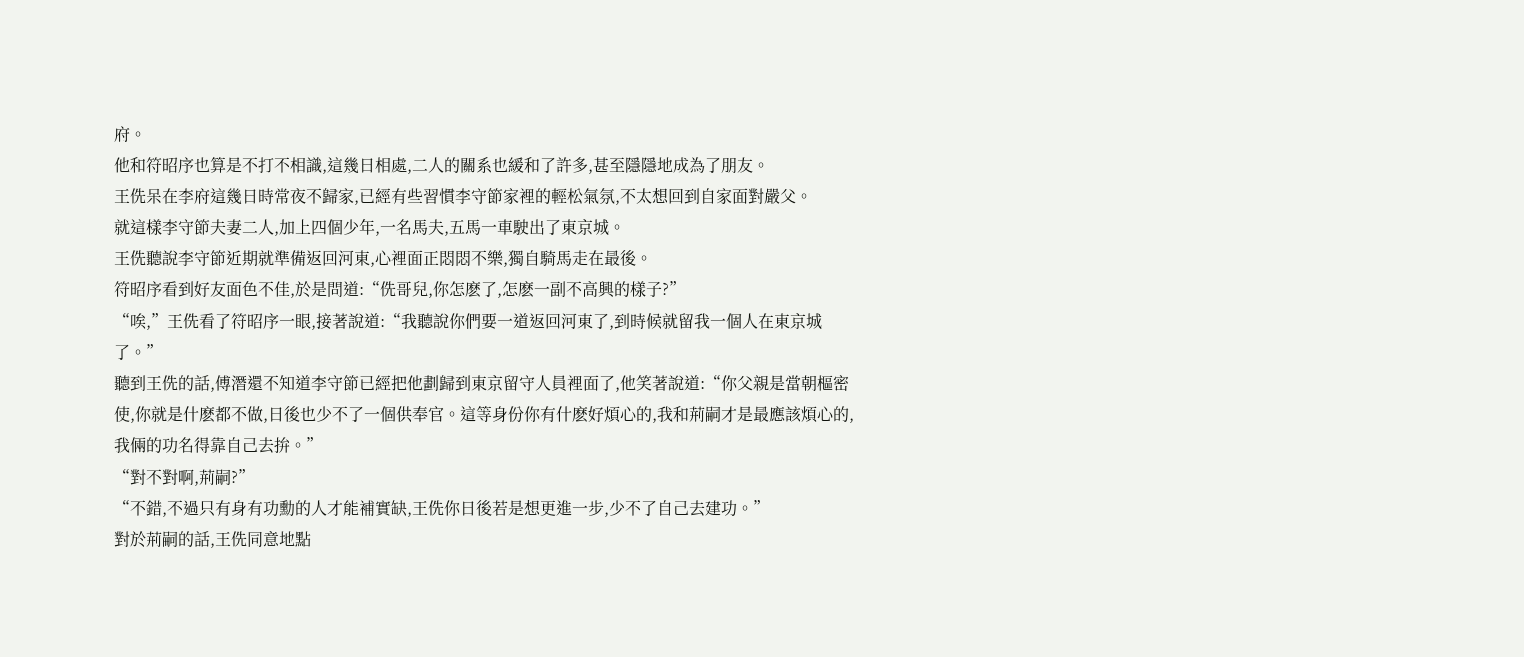府。
他和符昭序也算是不打不相識,這幾日相處,二人的關系也緩和了許多,甚至隱隱地成為了朋友。
王侁呆在李府這幾日時常夜不歸家,已經有些習慣李守節家裡的輕松氣氛,不太想回到自家面對嚴父。
就這樣李守節夫妻二人,加上四個少年,一名馬夫,五馬一車駛出了東京城。
王侁聽說李守節近期就準備返回河東,心裡面正悶悶不樂,獨自騎馬走在最後。
符昭序看到好友面色不佳,於是問道:“侁哥兒,你怎麽了,怎麽一副不高興的樣子?”
“唉,”王侁看了符昭序一眼,接著說道:“我聽說你們要一道返回河東了,到時候就留我一個人在東京城了。”
聽到王侁的話,傅潛還不知道李守節已經把他劃歸到東京留守人員裡面了,他笑著說道:“你父親是當朝樞密使,你就是什麽都不做,日後也少不了一個供奉官。這等身份你有什麽好煩心的,我和荊嗣才是最應該煩心的,我倆的功名得靠自己去拚。”
“對不對啊,荊嗣?”
“不錯,不過只有身有功勳的人才能補實缺,王侁你日後若是想更進一步,少不了自己去建功。”
對於荊嗣的話,王侁同意地點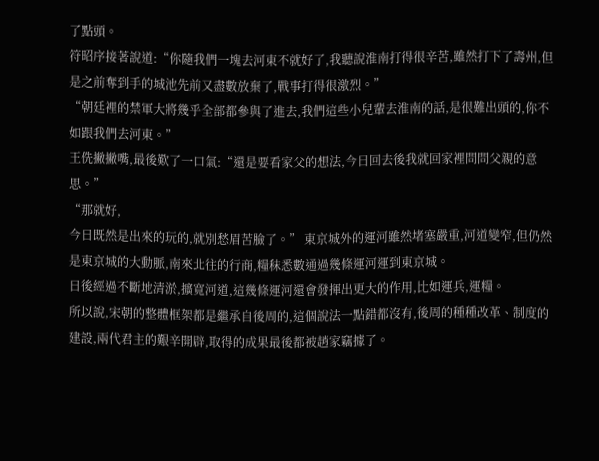了點頭。
符昭序接著說道:“你隨我們一塊去河東不就好了,我聽說淮南打得很辛苦,雖然打下了壽州,但是之前奪到手的城池先前又盡數放棄了,戰事打得很激烈。”
“朝廷裡的禁軍大將幾乎全部都參與了進去,我們這些小兒輩去淮南的話,是很難出頭的,你不如跟我們去河東。”
王侁撇撇嘴,最後歎了一口氣:“還是要看家父的想法,今日回去後我就回家裡問問父親的意思。”
“那就好,
今日既然是出來的玩的,就別愁眉苦臉了。” 東京城外的運河雖然堵塞嚴重,河道變窄,但仍然是東京城的大動脈,南來北往的行商,糧秣悉數通過幾條運河運到東京城。
日後經過不斷地清淤,擴寬河道,這幾條運河還會發揮出更大的作用,比如運兵,運糧。
所以說,宋朝的整體框架都是繼承自後周的,這個說法一點錯都沒有,後周的種種改革、制度的建設,兩代君主的艱辛開辟,取得的成果最後都被趙家竊據了。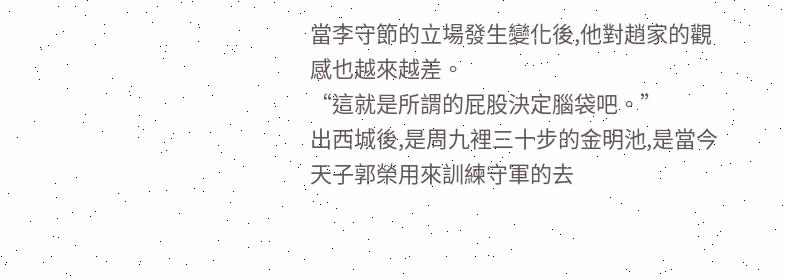當李守節的立場發生變化後,他對趙家的觀感也越來越差。
“這就是所謂的屁股決定腦袋吧。”
出西城後,是周九裡三十步的金明池,是當今天子郭榮用來訓練守軍的去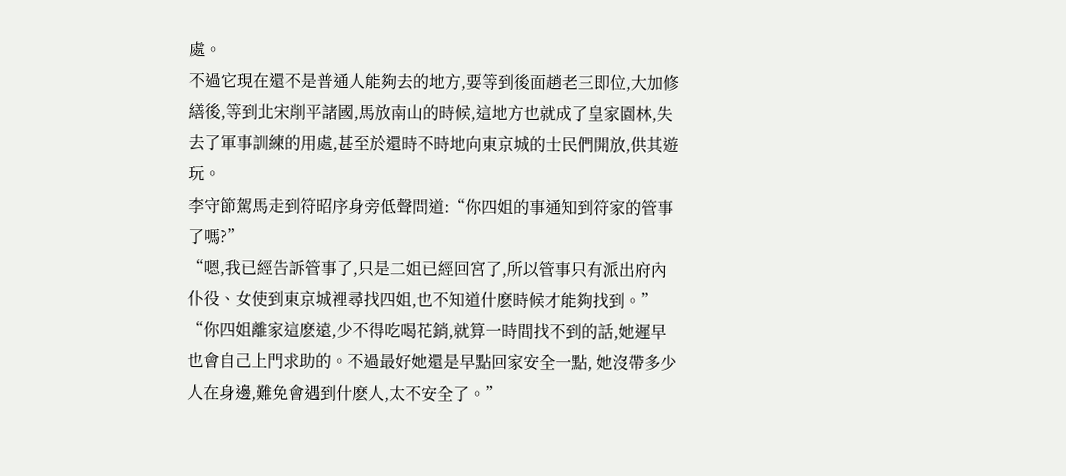處。
不過它現在還不是普通人能夠去的地方,要等到後面趙老三即位,大加修繕後,等到北宋削平諸國,馬放南山的時候,這地方也就成了皇家園林,失去了軍事訓練的用處,甚至於還時不時地向東京城的士民們開放,供其遊玩。
李守節駕馬走到符昭序身旁低聲問道:“你四姐的事通知到符家的管事了嗎?”
“嗯,我已經告訴管事了,只是二姐已經回宮了,所以管事只有派出府內仆役、女使到東京城裡尋找四姐,也不知道什麽時候才能夠找到。”
“你四姐離家這麽遠,少不得吃喝花銷,就算一時間找不到的話,她遲早也會自己上門求助的。不過最好她還是早點回家安全一點, 她沒帶多少人在身邊,難免會遇到什麽人,太不安全了。”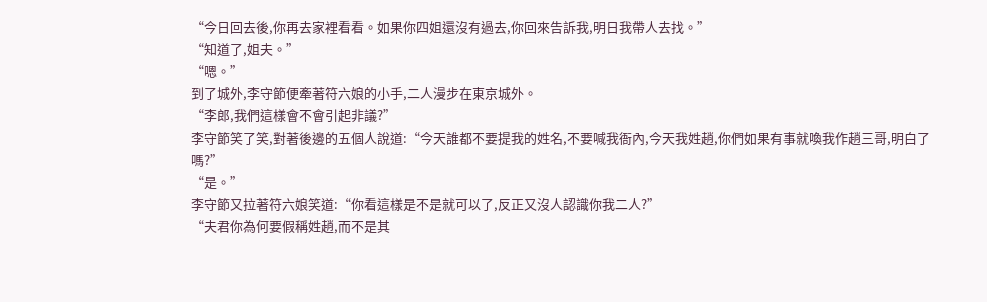“今日回去後,你再去家裡看看。如果你四姐還沒有過去,你回來告訴我,明日我帶人去找。”
“知道了,姐夫。”
“嗯。”
到了城外,李守節便牽著符六娘的小手,二人漫步在東京城外。
“李郎,我們這樣會不會引起非議?”
李守節笑了笑,對著後邊的五個人說道:“今天誰都不要提我的姓名,不要喊我衙內,今天我姓趙,你們如果有事就喚我作趙三哥,明白了嗎?”
“是。”
李守節又拉著符六娘笑道:“你看這樣是不是就可以了,反正又沒人認識你我二人?”
“夫君你為何要假稱姓趙,而不是其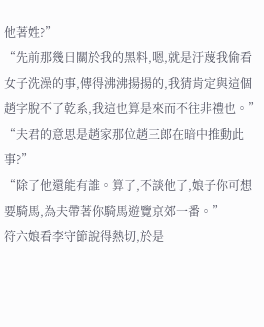他著姓?”
“先前那幾日關於我的黑料,嗯,就是汙蔑我偷看女子洗澡的事,傳得沸沸揚揚的,我猜肯定與這個趙字脫不了乾系,我這也算是來而不往非禮也。”
“夫君的意思是趙家那位趙三郎在暗中推動此事?”
“除了他還能有誰。算了,不談他了,娘子你可想要騎馬,為夫帶著你騎馬遊覽京郊一番。”
符六娘看李守節說得熱切,於是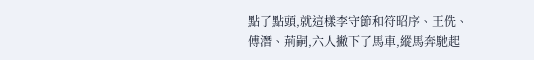點了點頭,就這樣李守節和符昭序、王侁、傅潛、荊嗣,六人撇下了馬車,縱馬奔馳起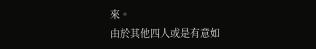來。
由於其他四人或是有意如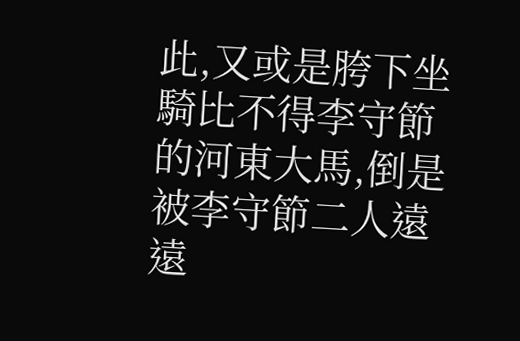此,又或是胯下坐騎比不得李守節的河東大馬,倒是被李守節二人遠遠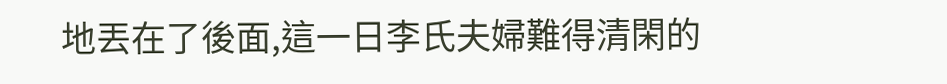地丟在了後面,這一日李氏夫婦難得清閑的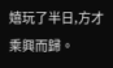嬉玩了半日,方才乘興而歸。